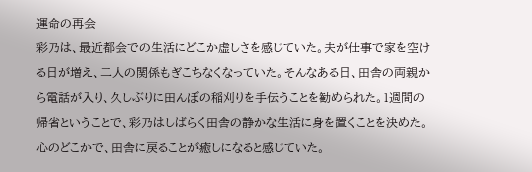運命の再会
彩乃は、最近都会での生活にどこか虚しさを感じていた。夫が仕事で家を空ける日が増え、二人の関係もぎこちなくなっていた。そんなある日、田舎の両親から電話が入り、久しぶりに田んぼの稲刈りを手伝うことを勧められた。1週間の帰省ということで、彩乃はしばらく田舎の静かな生活に身を置くことを決めた。心のどこかで、田舎に戻ることが癒しになると感じていた。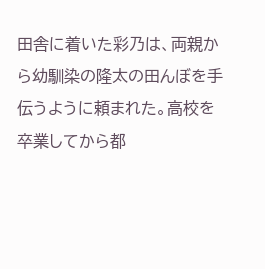田舎に着いた彩乃は、両親から幼馴染の隆太の田んぼを手伝うように頼まれた。高校を卒業してから都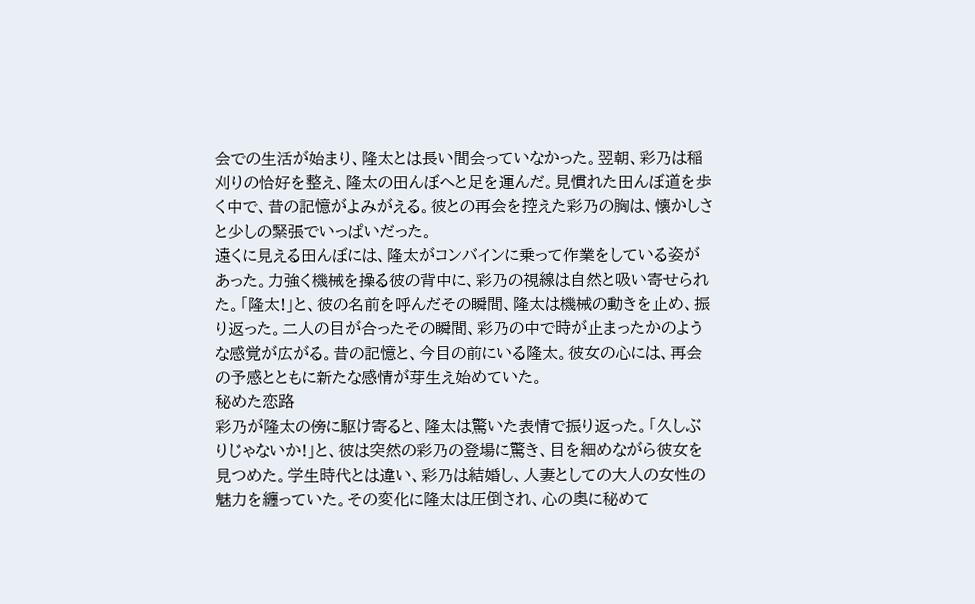会での生活が始まり、隆太とは長い間会っていなかった。翌朝、彩乃は稲刈りの恰好を整え、隆太の田んぼへと足を運んだ。見慣れた田んぼ道を歩く中で、昔の記憶がよみがえる。彼との再会を控えた彩乃の胸は、懐かしさと少しの緊張でいっぱいだった。
遠くに見える田んぼには、隆太がコンバインに乗って作業をしている姿があった。力強く機械を操る彼の背中に、彩乃の視線は自然と吸い寄せられた。「隆太!」と、彼の名前を呼んだその瞬間、隆太は機械の動きを止め、振り返った。二人の目が合ったその瞬間、彩乃の中で時が止まったかのような感覚が広がる。昔の記憶と、今目の前にいる隆太。彼女の心には、再会の予感とともに新たな感情が芽生え始めていた。
秘めた恋路
彩乃が隆太の傍に駆け寄ると、隆太は驚いた表情で振り返った。「久しぶりじゃないか!」と、彼は突然の彩乃の登場に驚き、目を細めながら彼女を見つめた。学生時代とは違い、彩乃は結婚し、人妻としての大人の女性の魅力を纏っていた。その変化に隆太は圧倒され、心の奥に秘めて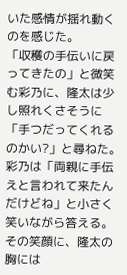いた感情が揺れ動くのを感じた。
「収穫の手伝いに戻ってきたの」と微笑む彩乃に、隆太は少し照れくさそうに「手つだってくれるのかい?」と尋ねた。彩乃は「両親に手伝えと言われて来たんだけどね」と小さく笑いながら答える。その笑顔に、隆太の胸には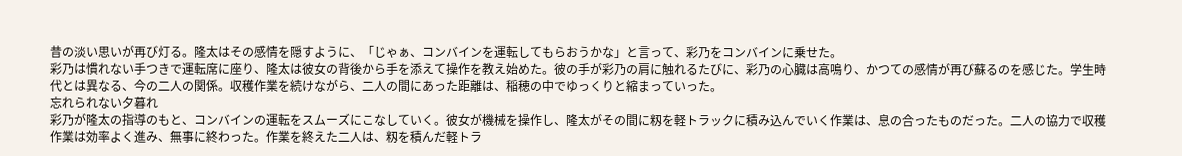昔の淡い思いが再び灯る。隆太はその感情を隠すように、「じゃぁ、コンバインを運転してもらおうかな」と言って、彩乃をコンバインに乗せた。
彩乃は慣れない手つきで運転席に座り、隆太は彼女の背後から手を添えて操作を教え始めた。彼の手が彩乃の肩に触れるたびに、彩乃の心臓は高鳴り、かつての感情が再び蘇るのを感じた。学生時代とは異なる、今の二人の関係。収穫作業を続けながら、二人の間にあった距離は、稲穂の中でゆっくりと縮まっていった。
忘れられない夕暮れ
彩乃が隆太の指導のもと、コンバインの運転をスムーズにこなしていく。彼女が機械を操作し、隆太がその間に籾を軽トラックに積み込んでいく作業は、息の合ったものだった。二人の協力で収穫作業は効率よく進み、無事に終わった。作業を終えた二人は、籾を積んだ軽トラ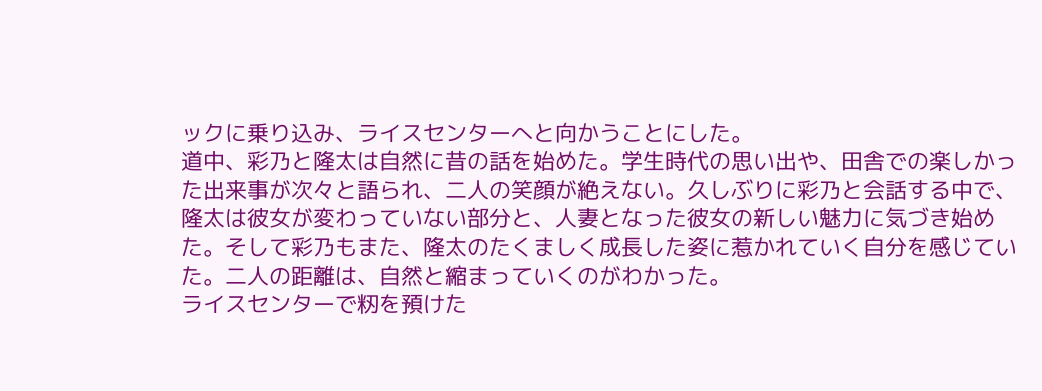ックに乗り込み、ライスセンターへと向かうことにした。
道中、彩乃と隆太は自然に昔の話を始めた。学生時代の思い出や、田舎での楽しかった出来事が次々と語られ、二人の笑顔が絶えない。久しぶりに彩乃と会話する中で、隆太は彼女が変わっていない部分と、人妻となった彼女の新しい魅力に気づき始めた。そして彩乃もまた、隆太のたくましく成長した姿に惹かれていく自分を感じていた。二人の距離は、自然と縮まっていくのがわかった。
ライスセンターで籾を預けた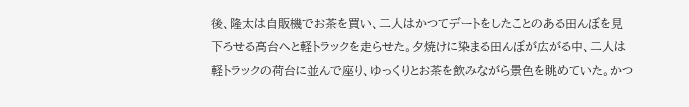後、隆太は自販機でお茶を買い、二人はかつてデートをしたことのある田んぼを見下ろせる高台へと軽トラックを走らせた。夕焼けに染まる田んぼが広がる中、二人は軽トラックの荷台に並んで座り、ゆっくりとお茶を飲みながら景色を眺めていた。かつ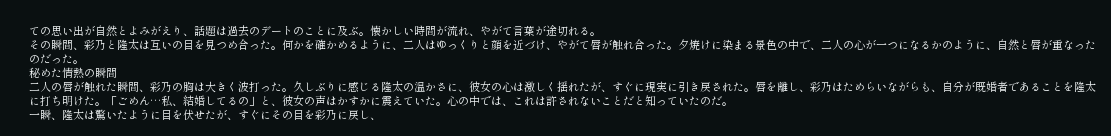ての思い出が自然とよみがえり、話題は過去のデートのことに及ぶ。懐かしい時間が流れ、やがて言葉が途切れる。
その瞬間、彩乃と隆太は互いの目を見つめ合った。何かを確かめるように、二人はゆっくりと顔を近づけ、やがて唇が触れ合った。夕焼けに染まる景色の中で、二人の心が一つになるかのように、自然と唇が重なったのだった。
秘めた情熱の瞬間
二人の唇が触れた瞬間、彩乃の胸は大きく波打った。久しぶりに感じる隆太の温かさに、彼女の心は激しく揺れたが、すぐに現実に引き戻された。唇を離し、彩乃はためらいながらも、自分が既婚者であることを隆太に打ち明けた。「ごめん…私、結婚してるの」と、彼女の声はかすかに震えていた。心の中では、これは許されないことだと知っていたのだ。
一瞬、隆太は驚いたように目を伏せたが、すぐにその目を彩乃に戻し、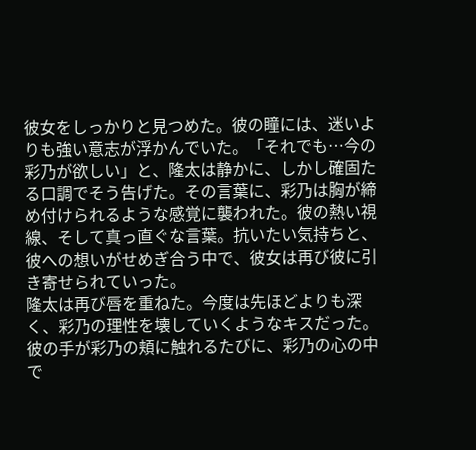彼女をしっかりと見つめた。彼の瞳には、迷いよりも強い意志が浮かんでいた。「それでも…今の彩乃が欲しい」と、隆太は静かに、しかし確固たる口調でそう告げた。その言葉に、彩乃は胸が締め付けられるような感覚に襲われた。彼の熱い視線、そして真っ直ぐな言葉。抗いたい気持ちと、彼への想いがせめぎ合う中で、彼女は再び彼に引き寄せられていった。
隆太は再び唇を重ねた。今度は先ほどよりも深く、彩乃の理性を壊していくようなキスだった。彼の手が彩乃の頬に触れるたびに、彩乃の心の中で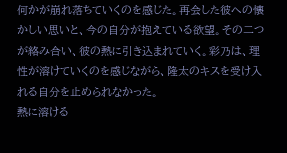何かが崩れ落ちていくのを感じた。再会した彼への懐かしい思いと、今の自分が抱えている欲望。その二つが絡み合い、彼の熱に引き込まれていく。彩乃は、理性が溶けていくのを感じながら、隆太のキスを受け入れる自分を止められなかった。
熱に溶ける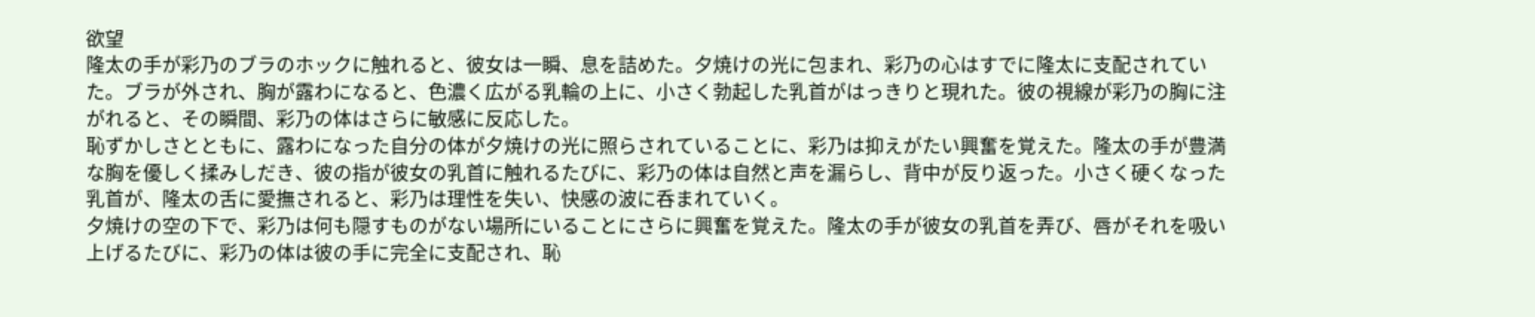欲望
隆太の手が彩乃のブラのホックに触れると、彼女は一瞬、息を詰めた。夕焼けの光に包まれ、彩乃の心はすでに隆太に支配されていた。ブラが外され、胸が露わになると、色濃く広がる乳輪の上に、小さく勃起した乳首がはっきりと現れた。彼の視線が彩乃の胸に注がれると、その瞬間、彩乃の体はさらに敏感に反応した。
恥ずかしさとともに、露わになった自分の体が夕焼けの光に照らされていることに、彩乃は抑えがたい興奮を覚えた。隆太の手が豊満な胸を優しく揉みしだき、彼の指が彼女の乳首に触れるたびに、彩乃の体は自然と声を漏らし、背中が反り返った。小さく硬くなった乳首が、隆太の舌に愛撫されると、彩乃は理性を失い、快感の波に呑まれていく。
夕焼けの空の下で、彩乃は何も隠すものがない場所にいることにさらに興奮を覚えた。隆太の手が彼女の乳首を弄び、唇がそれを吸い上げるたびに、彩乃の体は彼の手に完全に支配され、恥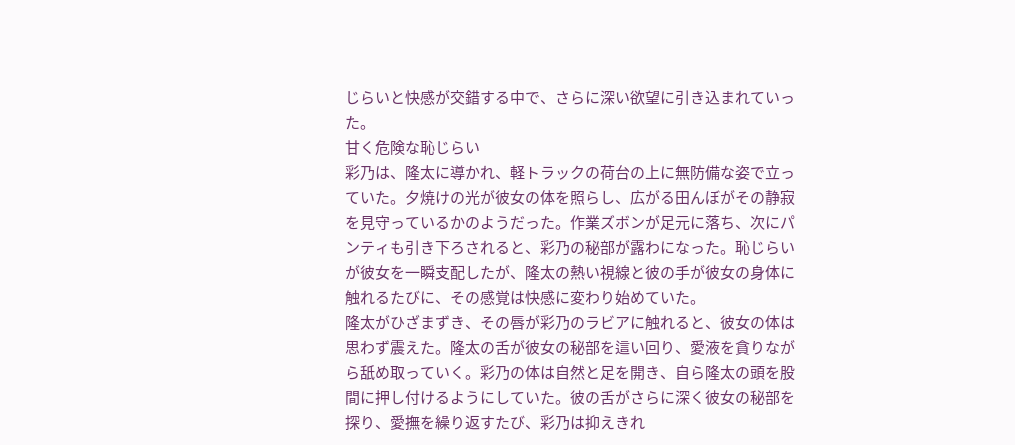じらいと快感が交錯する中で、さらに深い欲望に引き込まれていった。
甘く危険な恥じらい
彩乃は、隆太に導かれ、軽トラックの荷台の上に無防備な姿で立っていた。夕焼けの光が彼女の体を照らし、広がる田んぼがその静寂を見守っているかのようだった。作業ズボンが足元に落ち、次にパンティも引き下ろされると、彩乃の秘部が露わになった。恥じらいが彼女を一瞬支配したが、隆太の熱い視線と彼の手が彼女の身体に触れるたびに、その感覚は快感に変わり始めていた。
隆太がひざまずき、その唇が彩乃のラビアに触れると、彼女の体は思わず震えた。隆太の舌が彼女の秘部を這い回り、愛液を貪りながら舐め取っていく。彩乃の体は自然と足を開き、自ら隆太の頭を股間に押し付けるようにしていた。彼の舌がさらに深く彼女の秘部を探り、愛撫を繰り返すたび、彩乃は抑えきれ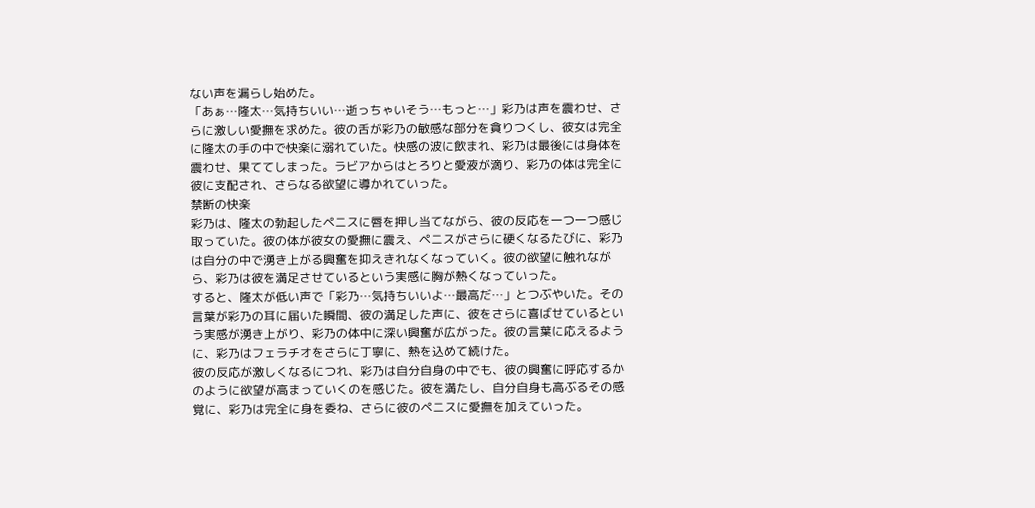ない声を漏らし始めた。
「あぁ…隆太…気持ちいい…逝っちゃいそう…もっと…」彩乃は声を震わせ、さらに激しい愛撫を求めた。彼の舌が彩乃の敏感な部分を貪りつくし、彼女は完全に隆太の手の中で快楽に溺れていた。快感の波に飲まれ、彩乃は最後には身体を震わせ、果ててしまった。ラビアからはとろりと愛液が滴り、彩乃の体は完全に彼に支配され、さらなる欲望に導かれていった。
禁断の快楽
彩乃は、隆太の勃起したペニスに唇を押し当てながら、彼の反応を一つ一つ感じ取っていた。彼の体が彼女の愛撫に震え、ペニスがさらに硬くなるたびに、彩乃は自分の中で湧き上がる興奮を抑えきれなくなっていく。彼の欲望に触れながら、彩乃は彼を満足させているという実感に胸が熱くなっていった。
すると、隆太が低い声で「彩乃…気持ちいいよ…最高だ…」とつぶやいた。その言葉が彩乃の耳に届いた瞬間、彼の満足した声に、彼をさらに喜ばせているという実感が湧き上がり、彩乃の体中に深い興奮が広がった。彼の言葉に応えるように、彩乃はフェラチオをさらに丁寧に、熱を込めて続けた。
彼の反応が激しくなるにつれ、彩乃は自分自身の中でも、彼の興奮に呼応するかのように欲望が高まっていくのを感じた。彼を満たし、自分自身も高ぶるその感覚に、彩乃は完全に身を委ね、さらに彼のペニスに愛撫を加えていった。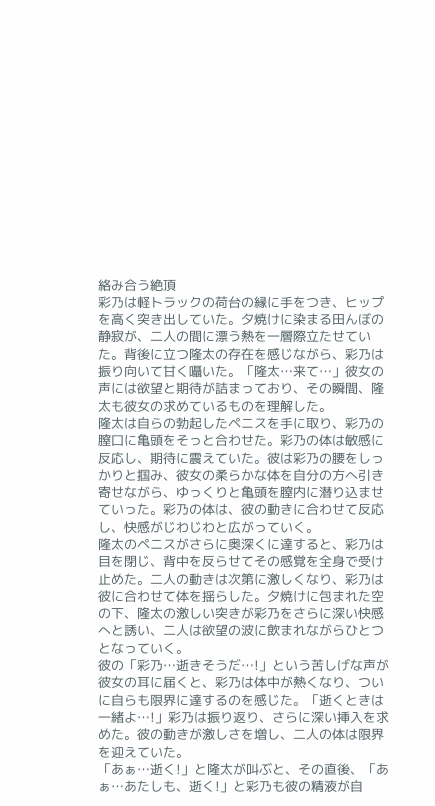絡み合う絶頂
彩乃は軽トラックの荷台の縁に手をつき、ヒップを高く突き出していた。夕焼けに染まる田んぼの静寂が、二人の間に漂う熱を一層際立たせていた。背後に立つ隆太の存在を感じながら、彩乃は振り向いて甘く囁いた。「隆太…来て…」彼女の声には欲望と期待が詰まっており、その瞬間、隆太も彼女の求めているものを理解した。
隆太は自らの勃起したペニスを手に取り、彩乃の膣口に亀頭をそっと合わせた。彩乃の体は敏感に反応し、期待に震えていた。彼は彩乃の腰をしっかりと掴み、彼女の柔らかな体を自分の方へ引き寄せながら、ゆっくりと亀頭を膣内に潜り込ませていった。彩乃の体は、彼の動きに合わせて反応し、快感がじわじわと広がっていく。
隆太のペニスがさらに奥深くに達すると、彩乃は目を閉じ、背中を反らせてその感覚を全身で受け止めた。二人の動きは次第に激しくなり、彩乃は彼に合わせて体を揺らした。夕焼けに包まれた空の下、隆太の激しい突きが彩乃をさらに深い快感へと誘い、二人は欲望の波に飲まれながらひとつとなっていく。
彼の「彩乃…逝きそうだ…!」という苦しげな声が彼女の耳に届くと、彩乃は体中が熱くなり、ついに自らも限界に達するのを感じた。「逝くときは一緒よ…!」彩乃は振り返り、さらに深い挿入を求めた。彼の動きが激しさを増し、二人の体は限界を迎えていた。
「あぁ…逝く!」と隆太が叫ぶと、その直後、「あぁ…あたしも、逝く!」と彩乃も彼の精液が自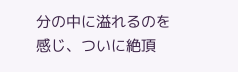分の中に溢れるのを感じ、ついに絶頂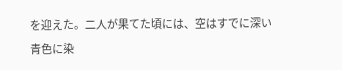を迎えた。二人が果てた頃には、空はすでに深い青色に染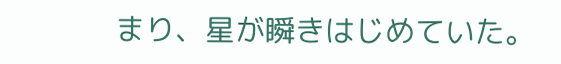まり、星が瞬きはじめていた。